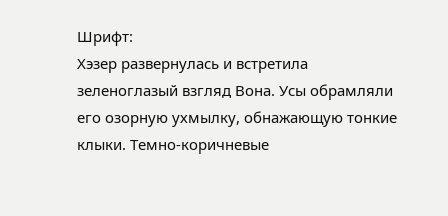Шрифт:
Хэзер развернулась и встретила зеленоглазый взгляд Вона. Усы обрамляли его озорную ухмылку, обнажающую тонкие клыки. Темно-коричневые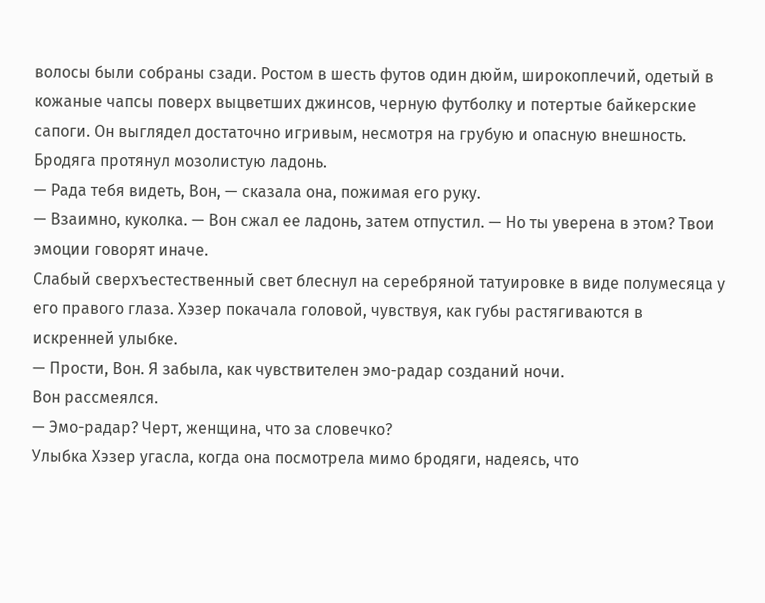волосы были собраны сзади. Ростом в шесть футов один дюйм, широкоплечий, одетый в кожаные чапсы поверх выцветших джинсов, черную футболку и потертые байкерские сапоги. Он выглядел достаточно игривым, несмотря на грубую и опасную внешность. Бродяга протянул мозолистую ладонь.
— Рада тебя видеть, Вон, — сказала она, пожимая его руку.
— Взаимно, куколка. — Вон сжал ее ладонь, затем отпустил. — Но ты уверена в этом? Твои эмоции говорят иначе.
Слабый сверхъестественный свет блеснул на серебряной татуировке в виде полумесяца у его правого глаза. Хэзер покачала головой, чувствуя, как губы растягиваются в искренней улыбке.
— Прости, Вон. Я забыла, как чувствителен эмо-радар созданий ночи.
Вон рассмеялся.
— Эмо-радар? Черт, женщина, что за словечко?
Улыбка Хэзер угасла, когда она посмотрела мимо бродяги, надеясь, что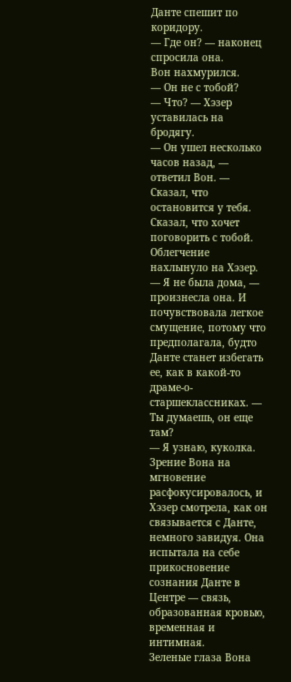Данте спешит по коридору.
— Где он? — наконец спросила она.
Вон нахмурился.
— Он не с тобой?
— Что? — Хэзер уставилась на бродягу.
— Он ушел несколько часов назад, — ответил Вон. — Сказал, что остановится у тебя. Сказал, что хочет поговорить с тобой.
Облегчение нахлынуло на Хэзер.
— Я не была дома, — произнесла она. И почувствовала легкое смущение, потому что предполагала, будто Данте станет избегать ее, как в какой-то драме-о-старшеклассниках. — Ты думаешь, он еще там?
— Я узнаю, куколка.
Зрение Вона на мгновение расфокусировалось, и Хэзер смотрела, как он связывается с Данте, немного завидуя. Она испытала на себе прикосновение сознания Данте в Центре — связь, образованная кровью, временная и интимная.
Зеленые глаза Вона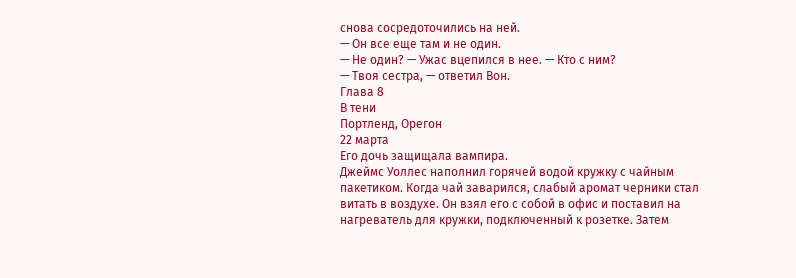снова сосредоточились на ней.
— Он все еще там и не один.
— Не один? — Ужас вцепился в нее. — Кто с ним?
— Твоя сестра, — ответил Вон.
Глава 8
В тени
Портленд, Орегон
22 марта
Его дочь защищала вампира.
Джеймс Уоллес наполнил горячей водой кружку с чайным пакетиком. Когда чай заварился, слабый аромат черники стал витать в воздухе. Он взял его с собой в офис и поставил на нагреватель для кружки, подключенный к розетке. Затем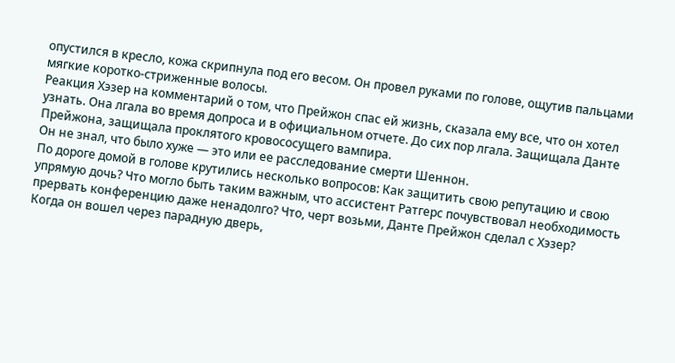опустился в кресло, кожа скрипнула под его весом. Он провел руками по голове, ощутив пальцами мягкие коротко-стриженные волосы.
Реакция Хэзер на комментарий о том, что Прейжон спас ей жизнь, сказала ему все, что он хотел узнать. Она лгала во время допроса и в официальном отчете. До сих пор лгала. Защищала Данте Прейжона, защищала проклятого кровососущего вампира.
Он не знал, что было хуже — это или ее расследование смерти Шеннон.
По дороге домой в голове крутились несколько вопросов: Как защитить свою репутацию и свою упрямую дочь? Что могло быть таким важным, что ассистент Ратгерс почувствовал необходимость прервать конференцию даже ненадолго? Что, черт возьми, Данте Прейжон сделал с Хэзер?
Когда он вошел через парадную дверь,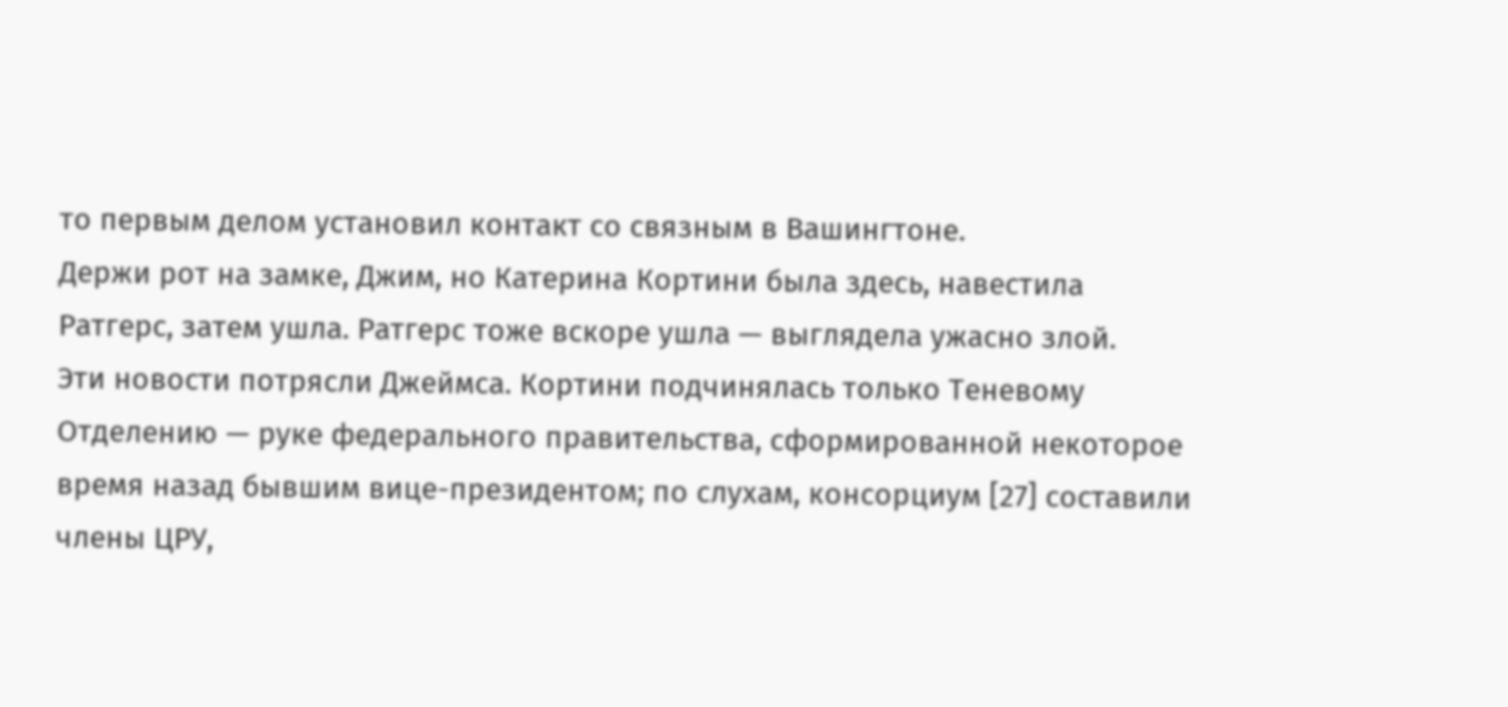то первым делом установил контакт со связным в Вашингтоне.
Держи рот на замке, Джим, но Катерина Кортини была здесь, навестила Ратгерс, затем ушла. Ратгерс тоже вскоре ушла — выглядела ужасно злой.
Эти новости потрясли Джеймса. Кортини подчинялась только Теневому Отделению — руке федерального правительства, сформированной некоторое время назад бывшим вице-президентом; по слухам, консорциум [27] составили члены ЦРУ,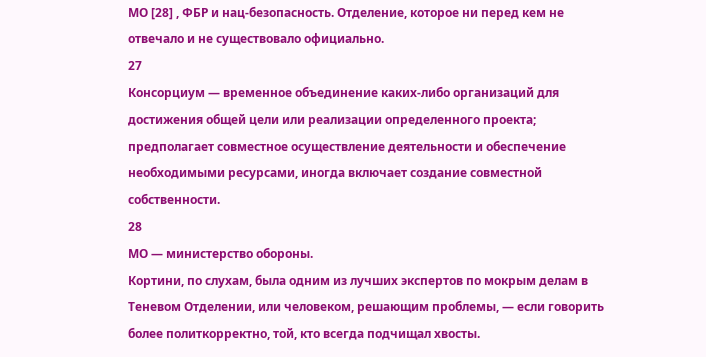МО [28] , ФБР и нац-безопасность. Отделение, которое ни перед кем не отвечало и не существовало официально.
27
Консорциум — временное объединение каких-либо организаций для достижения общей цели или реализации определенного проекта; предполагает совместное осуществление деятельности и обеспечение необходимыми ресурсами, иногда включает создание совместной собственности.
28
МО — министерство обороны.
Кортини, по слухам, была одним из лучших экспертов по мокрым делам в Теневом Отделении, или человеком, решающим проблемы, — если говорить более политкорректно, той, кто всегда подчищал хвосты.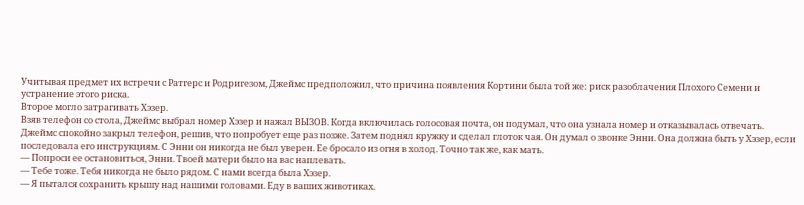Учитывая предмет их встречи с Ратгерс и Родригезом, Джеймс предположил, что причина появления Кортини была той же: риск разоблачения Плохого Семени и устранение этого риска.
Второе могло затрагивать Хэзер.
Взяв телефон со стола, Джеймс выбрал номер Хэзер и нажал ВЫЗОВ. Когда включилась голосовая почта, он подумал, что она узнала номер и отказывалась отвечать.
Джеймс спокойно закрыл телефон, решив, что попробует еще раз позже. Затем поднял кружку и сделал глоток чая. Он думал о звонке Энни. Она должна быть у Хэзер, если последовала его инструкциям. С Энни он никогда не был уверен. Ее бросало из огня в холод. Точно так же, как мать.
— Попроси ее остановиться, Энни. Твоей матери было на вас наплевать.
— Тебе тоже. Тебя никогда не было рядом. С нами всегда была Хэзер.
— Я пытался сохранить крышу над нашими головами. Еду в ваших животиках.